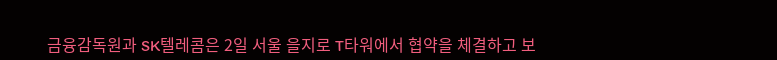금융감독원과 SK텔레콤은 2일 서울 을지로 T타워에서 협약을 체결하고 보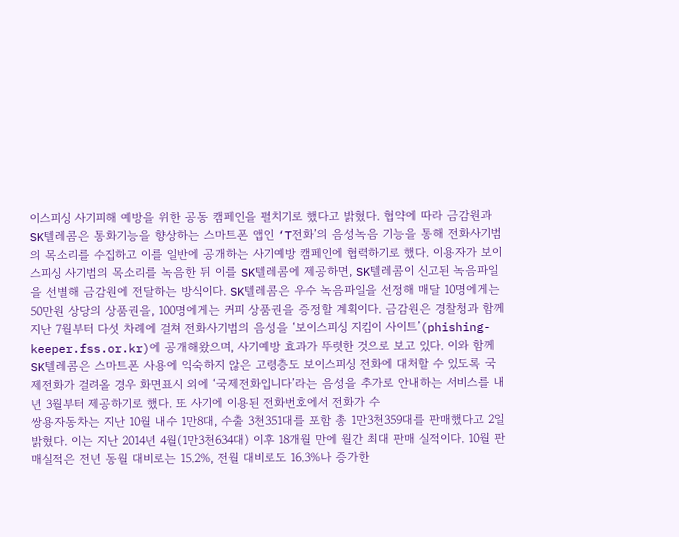이스피싱 사기피해 예방을 위한 공동 캠페인을 펼치기로 했다고 밝혔다. 협약에 따라 금감원과 SK텔레콤은 통화기능을 향상하는 스마트폰 앱인 ‘T전화’의 음성녹음 기능을 통해 전화사기범의 목소리를 수집하고 이를 일반에 공개하는 사기예방 캠페인에 협력하기로 했다. 이용자가 보이스피싱 사기범의 목소리를 녹음한 뒤 이를 SK텔레콤에 제공하면, SK텔레콤이 신고된 녹음파일을 선별해 금감원에 전달하는 방식이다. SK텔레콤은 우수 녹음파일을 선정해 매달 10명에게는 50만원 상당의 상품권을, 100명에게는 커피 상품권을 증정할 계획이다. 금감원은 경찰청과 함께 지난 7월부터 다섯 차례에 걸쳐 전화사기범의 음성을 ‘보이스피싱 지킴이 사이트’(phishing-keeper.fss.or.kr)에 공개해왔으며, 사기예방 효과가 뚜렷한 것으로 보고 있다. 이와 함께 SK텔레콤은 스마트폰 사용에 익숙하지 않은 고령층도 보이스피싱 전화에 대처할 수 있도록 국제전화가 걸려올 경우 화면표시 외에 ‘국제전화입니다’라는 음성을 추가로 안내하는 서비스를 내년 3월부터 제공하기로 했다. 또 사기에 이용된 전화번호에서 전화가 수
쌍용자동차는 지난 10월 내수 1만8대, 수출 3천351대를 포함 총 1만3천359대를 판매했다고 2일 밝혔다. 이는 지난 2014년 4월(1만3천634대) 이후 18개월 만에 월간 최대 판매 실적이다. 10월 판매실적은 전년 동월 대비로는 15.2%, 전월 대비로도 16.3%나 증가한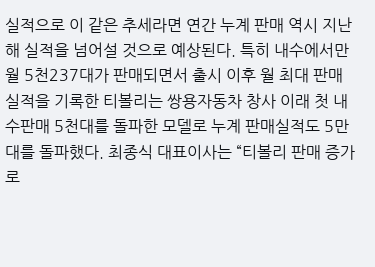실적으로 이 같은 추세라면 연간 누계 판매 역시 지난해 실적을 넘어설 것으로 예상된다. 특히 내수에서만 월 5천237대가 판매되면서 출시 이후 월 최대 판매실적을 기록한 티볼리는 쌍용자동차 창사 이래 첫 내수판매 5천대를 돌파한 모델로 누계 판매실적도 5만대를 돌파했다. 최종식 대표이사는 “티볼리 판매 증가로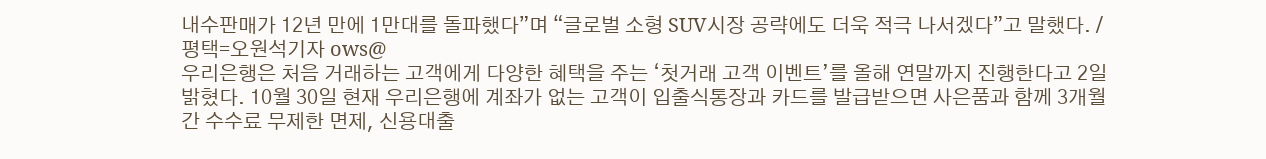내수판매가 12년 만에 1만대를 돌파했다”며 “글로벌 소형 SUV시장 공략에도 더욱 적극 나서겠다”고 말했다. /평택=오원석기자 ows@
우리은행은 처음 거래하는 고객에게 다양한 혜택을 주는 ‘첫거래 고객 이벤트’를 올해 연말까지 진행한다고 2일 밝혔다. 10월 30일 현재 우리은행에 계좌가 없는 고객이 입출식통장과 카드를 발급받으면 사은품과 함께 3개월간 수수료 무제한 면제, 신용대출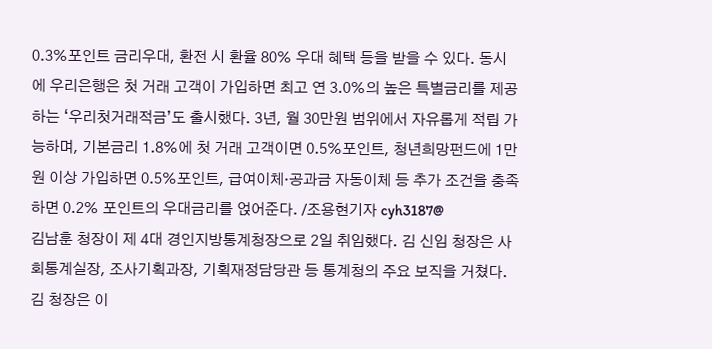0.3%포인트 금리우대, 환전 시 환율 80% 우대 혜택 등을 받을 수 있다. 동시에 우리은행은 첫 거래 고객이 가입하면 최고 연 3.0%의 높은 특별금리를 제공하는 ‘우리첫거래적금’도 출시했다. 3년, 월 30만원 범위에서 자유롭게 적립 가능하며, 기본금리 1.8%에 첫 거래 고객이면 0.5%포인트, 청년희망펀드에 1만원 이상 가입하면 0.5%포인트, 급여이체·공과금 자동이체 등 추가 조건을 충족하면 0.2% 포인트의 우대금리를 얹어준다. /조용현기자 cyh3187@
김남훈 청장이 제 4대 경인지방통계청장으로 2일 취임했다. 김 신임 청장은 사회통계실장, 조사기획과장, 기획재정담당관 등 통계청의 주요 보직을 거쳤다. 김 청장은 이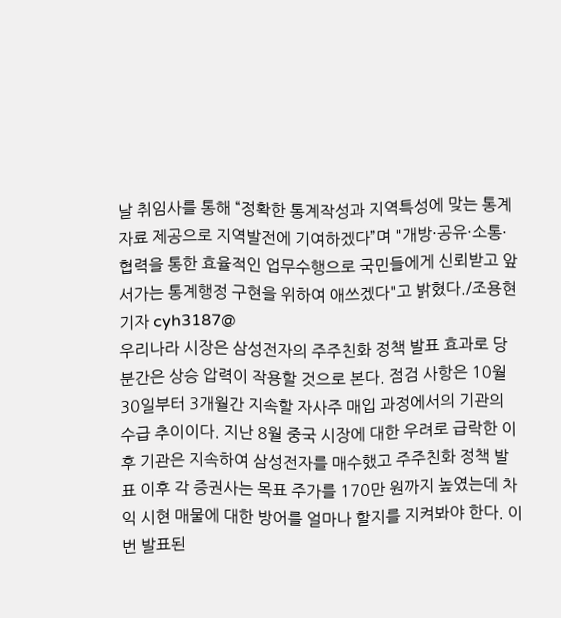날 취임사를 통해 “정확한 통계작성과 지역특성에 맞는 통계자료 제공으로 지역발전에 기여하겠다”며 "개방·공유·소통·협력을 통한 효율적인 업무수행으로 국민들에게 신뢰받고 앞서가는 통계행정 구현을 위하여 애쓰겠다"고 밝혔다./조용현기자 cyh3187@
우리나라 시장은 삼성전자의 주주친화 정책 발표 효과로 당분간은 상승 압력이 작용할 것으로 본다. 점검 사항은 10월 30일부터 3개월간 지속할 자사주 매입 과정에서의 기관의 수급 추이이다. 지난 8월 중국 시장에 대한 우려로 급락한 이후 기관은 지속하여 삼성전자를 매수했고 주주친화 정책 발표 이후 각 증권사는 목표 주가를 170만 원까지 높였는데 차익 시현 매물에 대한 방어를 얼마나 할지를 지켜봐야 한다. 이번 발표된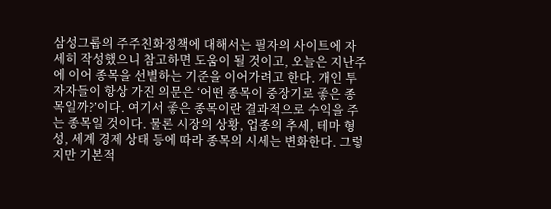삼성그룹의 주주친화정책에 대해서는 필자의 사이트에 자세히 작성했으니 참고하면 도움이 될 것이고, 오늘은 지난주에 이어 종목을 선별하는 기준을 이어가려고 한다. 개인 투자자들이 항상 가진 의문은 ‘어떤 종목이 중장기로 좋은 종목일까?’이다. 여기서 좋은 종목이란 결과적으로 수익을 주는 종목일 것이다. 물론 시장의 상황, 업종의 추세, 테마 형성, 세계 경제 상태 등에 따라 종목의 시세는 변화한다. 그렇지만 기본적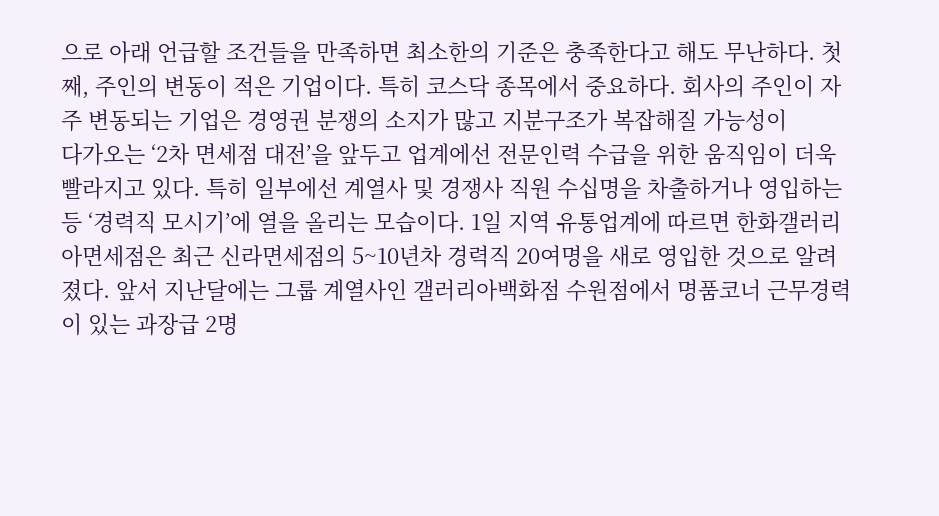으로 아래 언급할 조건들을 만족하면 최소한의 기준은 충족한다고 해도 무난하다. 첫째, 주인의 변동이 적은 기업이다. 특히 코스닥 종목에서 중요하다. 회사의 주인이 자주 변동되는 기업은 경영권 분쟁의 소지가 많고 지분구조가 복잡해질 가능성이
다가오는 ‘2차 면세점 대전’을 앞두고 업계에선 전문인력 수급을 위한 움직임이 더욱 빨라지고 있다. 특히 일부에선 계열사 및 경쟁사 직원 수십명을 차출하거나 영입하는 등 ‘경력직 모시기’에 열을 올리는 모습이다. 1일 지역 유통업계에 따르면 한화갤러리아면세점은 최근 신라면세점의 5~10년차 경력직 20여명을 새로 영입한 것으로 알려졌다. 앞서 지난달에는 그룹 계열사인 갤러리아백화점 수원점에서 명품코너 근무경력이 있는 과장급 2명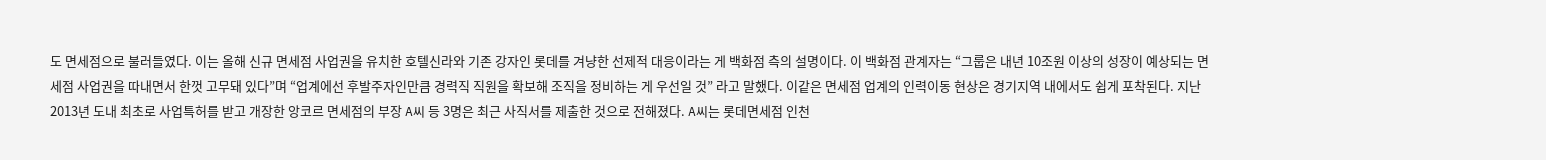도 면세점으로 불러들였다. 이는 올해 신규 면세점 사업권을 유치한 호텔신라와 기존 강자인 롯데를 겨냥한 선제적 대응이라는 게 백화점 측의 설명이다. 이 백화점 관계자는 “그룹은 내년 10조원 이상의 성장이 예상되는 면세점 사업권을 따내면서 한껏 고무돼 있다”며 “업계에선 후발주자인만큼 경력직 직원을 확보해 조직을 정비하는 게 우선일 것” 라고 말했다. 이같은 면세점 업계의 인력이동 현상은 경기지역 내에서도 쉽게 포착된다. 지난 2013년 도내 최초로 사업특허를 받고 개장한 앙코르 면세점의 부장 A씨 등 3명은 최근 사직서를 제출한 것으로 전해졌다. A씨는 롯데면세점 인천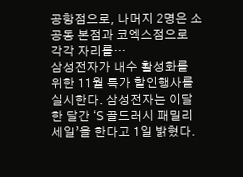공항점으로, 나머지 2명은 소공동 본점과 코엑스점으로 각각 자리를…
삼성전자가 내수 활성화를 위한 11월 특가 할인행사를 실시한다. 삼성전자는 이달 한 달간 ‘S 골드러시 패밀리 세일’을 한다고 1일 밝혔다.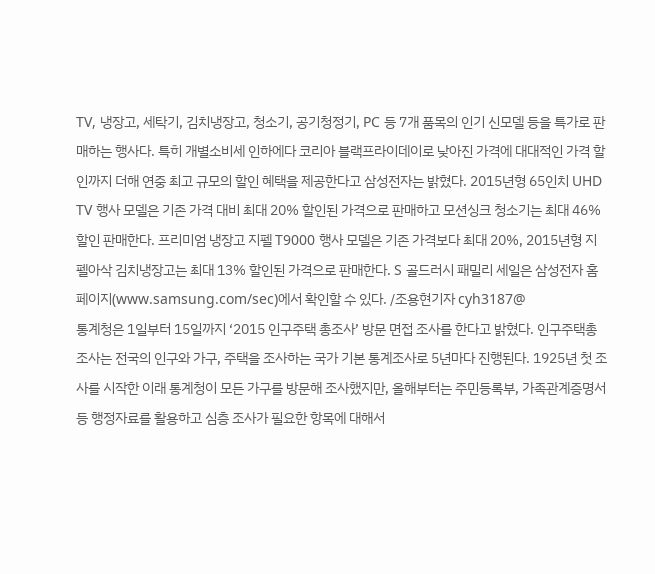TV, 냉장고, 세탁기, 김치냉장고, 청소기, 공기청정기, PC 등 7개 품목의 인기 신모델 등을 특가로 판매하는 행사다. 특히 개별소비세 인하에다 코리아 블랙프라이데이로 낮아진 가격에 대대적인 가격 할인까지 더해 연중 최고 규모의 할인 혜택을 제공한다고 삼성전자는 밝혔다. 2015년형 65인치 UHD TV 행사 모델은 기존 가격 대비 최대 20% 할인된 가격으로 판매하고 모션싱크 청소기는 최대 46% 할인 판매한다. 프리미엄 냉장고 지펠 T9000 행사 모델은 기존 가격보다 최대 20%, 2015년형 지펠아삭 김치냉장고는 최대 13% 할인된 가격으로 판매한다. S 골드러시 패밀리 세일은 삼성전자 홈페이지(www.samsung.com/sec)에서 확인할 수 있다. /조용현기자 cyh3187@
통계청은 1일부터 15일까지 ‘2015 인구주택 총조사’ 방문 면접 조사를 한다고 밝혔다. 인구주택총조사는 전국의 인구와 가구, 주택을 조사하는 국가 기본 통계조사로 5년마다 진행된다. 1925년 첫 조사를 시작한 이래 통계청이 모든 가구를 방문해 조사했지만, 올해부터는 주민등록부, 가족관계증명서 등 행정자료를 활용하고 심층 조사가 필요한 항목에 대해서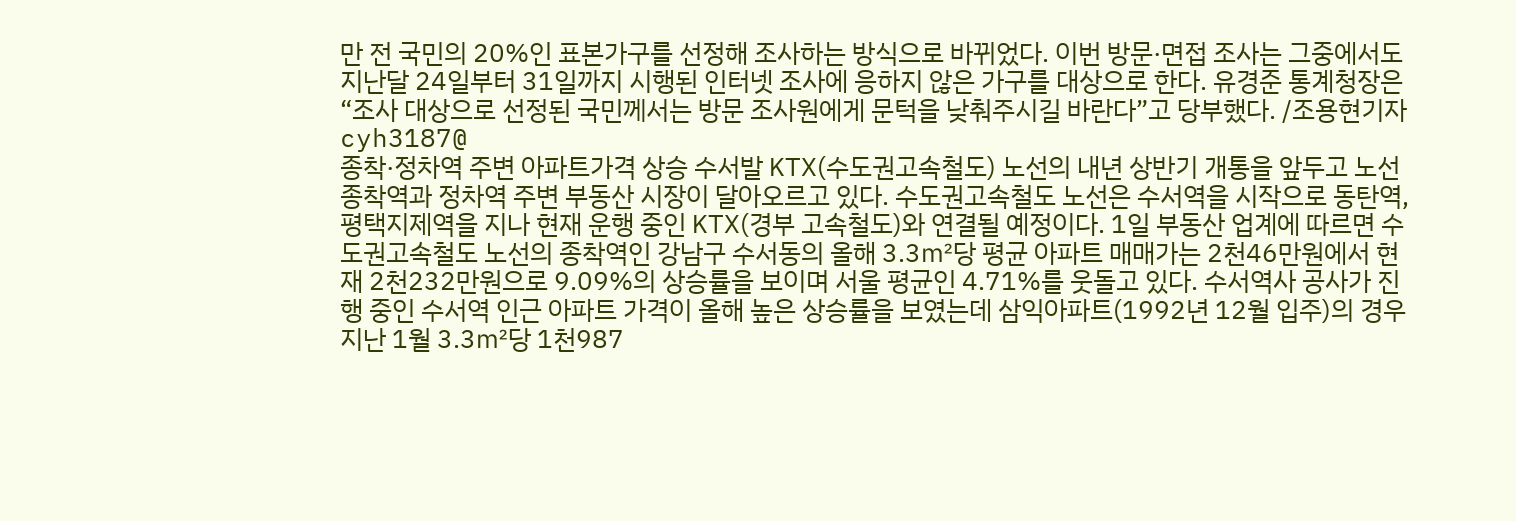만 전 국민의 20%인 표본가구를 선정해 조사하는 방식으로 바뀌었다. 이번 방문·면접 조사는 그중에서도 지난달 24일부터 31일까지 시행된 인터넷 조사에 응하지 않은 가구를 대상으로 한다. 유경준 통계청장은 “조사 대상으로 선정된 국민께서는 방문 조사원에게 문턱을 낮춰주시길 바란다”고 당부했다. /조용현기자 cyh3187@
종착·정차역 주변 아파트가격 상승 수서발 KTX(수도권고속철도) 노선의 내년 상반기 개통을 앞두고 노선 종착역과 정차역 주변 부동산 시장이 달아오르고 있다. 수도권고속철도 노선은 수서역을 시작으로 동탄역, 평택지제역을 지나 현재 운행 중인 KTX(경부 고속철도)와 연결될 예정이다. 1일 부동산 업계에 따르면 수도권고속철도 노선의 종착역인 강남구 수서동의 올해 3.3㎡당 평균 아파트 매매가는 2천46만원에서 현재 2천232만원으로 9.09%의 상승률을 보이며 서울 평균인 4.71%를 웃돌고 있다. 수서역사 공사가 진행 중인 수서역 인근 아파트 가격이 올해 높은 상승률을 보였는데 삼익아파트(1992년 12월 입주)의 경우 지난 1월 3.3㎡당 1천987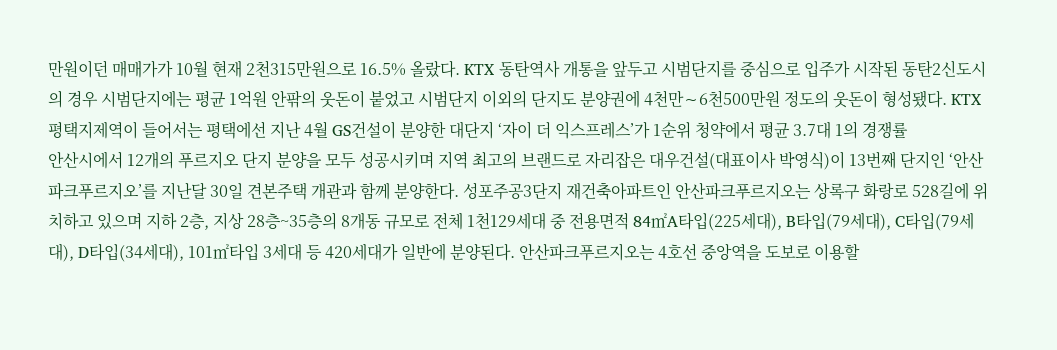만원이던 매매가가 10월 현재 2천315만원으로 16.5% 올랐다. KTX 동탄역사 개통을 앞두고 시범단지를 중심으로 입주가 시작된 동탄2신도시의 경우 시범단지에는 평균 1억원 안팎의 웃돈이 붙었고 시범단지 이외의 단지도 분양권에 4천만∼6천500만원 정도의 웃돈이 형성됐다. KTX 평택지제역이 들어서는 평택에선 지난 4월 GS건설이 분양한 대단지 ‘자이 더 익스프레스’가 1순위 청약에서 평균 3.7대 1의 경쟁률
안산시에서 12개의 푸르지오 단지 분양을 모두 성공시키며 지역 최고의 브랜드로 자리잡은 대우건설(대표이사 박영식)이 13번째 단지인 ‘안산파크푸르지오’를 지난달 30일 견본주택 개관과 함께 분양한다. 성포주공3단지 재건축아파트인 안산파크푸르지오는 상록구 화랑로 528길에 위치하고 있으며 지하 2층, 지상 28층~35층의 8개동 규모로 전체 1천129세대 중 전용면적 84㎡A타입(225세대), B타입(79세대), C타입(79세대), D타입(34세대), 101㎡타입 3세대 등 420세대가 일반에 분양된다. 안산파크푸르지오는 4호선 중앙역을 도보로 이용할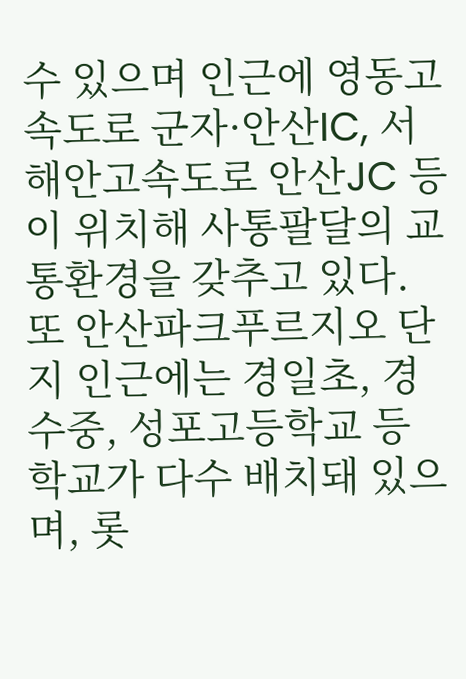수 있으며 인근에 영동고속도로 군자·안산IC, 서해안고속도로 안산JC 등이 위치해 사통팔달의 교통환경을 갖추고 있다. 또 안산파크푸르지오 단지 인근에는 경일초, 경수중, 성포고등학교 등 학교가 다수 배치돼 있으며, 롯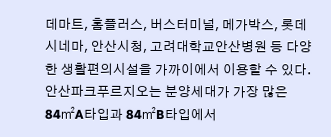데마트, 홈플러스, 버스터미널, 메가박스, 롯데시네마, 안산시청, 고려대학교안산병원 등 다양한 생활편의시설을 가까이에서 이용할 수 있다. 안산파크푸르지오는 분양세대가 가장 많은 84㎡A타입과 84㎡B타입에서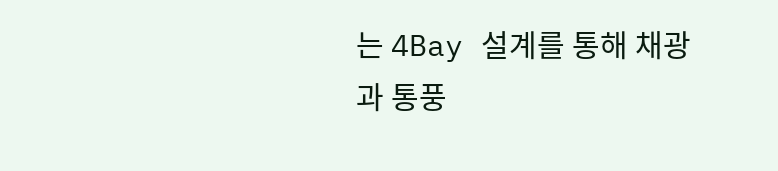는 4Bay 설계를 통해 채광과 통풍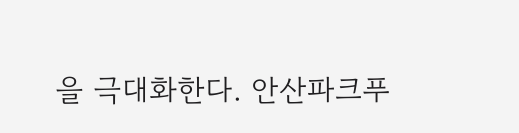을 극대화한다. 안산파크푸